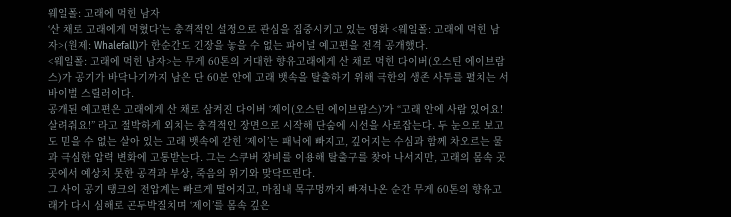웨일폴: 고래에 먹힌 남자
‘산 채로 고래에게 먹혔다’는 충격적인 설정으로 관심을 집중시키고 있는 영화 <웨일폴: 고래에 먹힌 남자>(원제: Whalefall)가 한순간도 긴장을 놓을 수 없는 파이널 예고편을 전격 공개했다.
<웨일폴: 고래에 먹힌 남자>는 무게 60톤의 거대한 향유고래에게 산 채로 먹힌 다이버(오스틴 에이브람스)가 공기가 바닥나기까지 남은 단 60분 안에 고래 뱃속을 탈출하기 위해 극한의 생존 사투를 펼치는 서바이벌 스릴러이다.
공개된 예고편은 고래에게 산 채로 삼켜진 다이버 ‘제이(오스틴 에이브람스)’가 “고래 안에 사람 있어요! 살려줘요!” 라고 절박하게 외치는 충격적인 장면으로 시작해 단숨에 시선을 사로잡는다. 두 눈으로 보고도 믿을 수 없는 살아 있는 고래 뱃속에 갇힌 ‘제이’는 패닉에 빠지고, 깊어지는 수심과 함께 차오르는 물과 극심한 압력 변화에 고통받는다. 그는 스쿠버 장비를 이용해 탈출구를 찾아 나서지만, 고래의 몸속 곳곳에서 예상치 못한 공격과 부상, 죽음의 위기와 맞닥뜨린다.
그 사이 공기 탱크의 전압계는 빠르게 떨어지고, 마침내 목구멍까지 빠져나온 순간 무게 60톤의 향유고래가 다시 심해로 곤두박질치며 ‘제이’를 몸속 깊은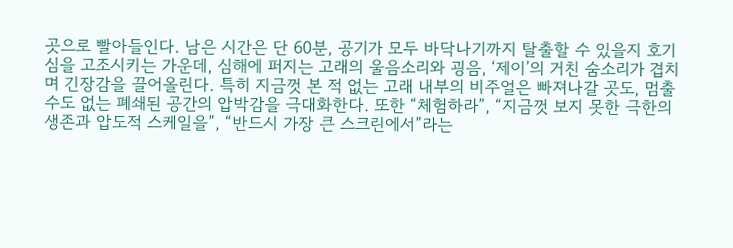곳으로 빨아들인다. 남은 시간은 단 60분, 공기가 모두 바닥나기까지 탈출할 수 있을지 호기심을 고조시키는 가운데, 심해에 퍼지는 고래의 울음소리와 굉음, ‘제이’의 거친 숨소리가 겹치며 긴장감을 끌어올린다. 특히 지금껏 본 적 없는 고래 내부의 비주얼은 빠져나갈 곳도, 멈출 수도 없는 폐쇄된 공간의 압박감을 극대화한다. 또한 “체험하라”, “지금껏 보지 못한 극한의 생존과 압도적 스케일을”, “반드시 가장 큰 스크린에서”라는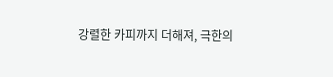강렬한 카피까지 더해져, 극한의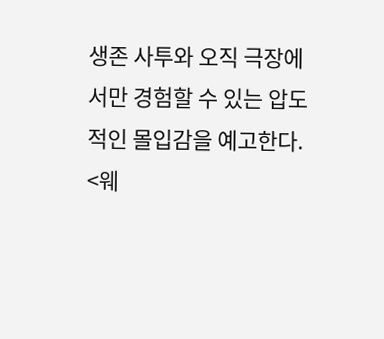생존 사투와 오직 극장에서만 경험할 수 있는 압도적인 몰입감을 예고한다.
<웨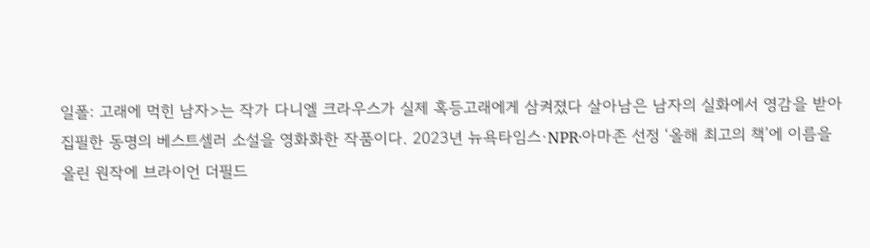일폴: 고래에 먹힌 남자>는 작가 다니엘 크라우스가 실제 혹등고래에게 삼켜졌다 살아남은 남자의 실화에서 영감을 받아 집필한 동명의 베스트셀러 소설을 영화화한 작품이다. 2023년 뉴욕타임스·NPR·아마존 선정 ‘올해 최고의 책’에 이름을 올린 원작에 브라이언 더필드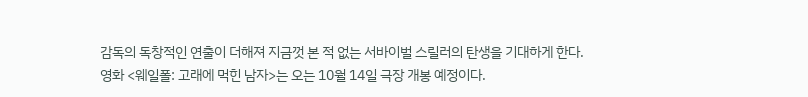감독의 독창적인 연출이 더해져 지금껏 본 적 없는 서바이벌 스릴러의 탄생을 기대하게 한다.
영화 <웨일폴: 고래에 먹힌 남자>는 오는 10월 14일 극장 개봉 예정이다.